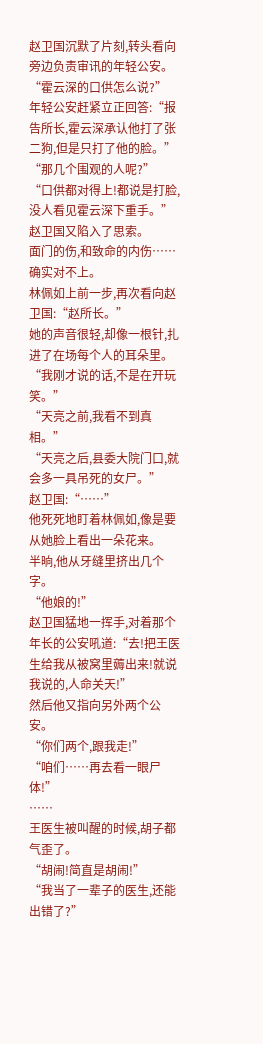赵卫国沉默了片刻,转头看向旁边负责审讯的年轻公安。
“霍云深的口供怎么说?”
年轻公安赶紧立正回答:“报告所长,霍云深承认他打了张二狗,但是只打了他的脸。”
“那几个围观的人呢?”
“口供都对得上!都说是打脸,没人看见霍云深下重手。”
赵卫国又陷入了思索。
面门的伤,和致命的内伤……确实对不上。
林佩如上前一步,再次看向赵卫国:“赵所长。”
她的声音很轻,却像一根针,扎进了在场每个人的耳朵里。
“我刚才说的话,不是在开玩笑。”
“天亮之前,我看不到真相。”
“天亮之后,县委大院门口,就会多一具吊死的女尸。”
赵卫国:“……”
他死死地盯着林佩如,像是要从她脸上看出一朵花来。
半晌,他从牙缝里挤出几个字。
“他娘的!”
赵卫国猛地一挥手,对着那个年长的公安吼道:“去!把王医生给我从被窝里薅出来!就说我说的,人命关天!”
然后他又指向另外两个公安。
“你们两个,跟我走!”
“咱们……再去看一眼尸体!”
……
王医生被叫醒的时候,胡子都气歪了。
“胡闹!简直是胡闹!”
“我当了一辈子的医生,还能出错了?”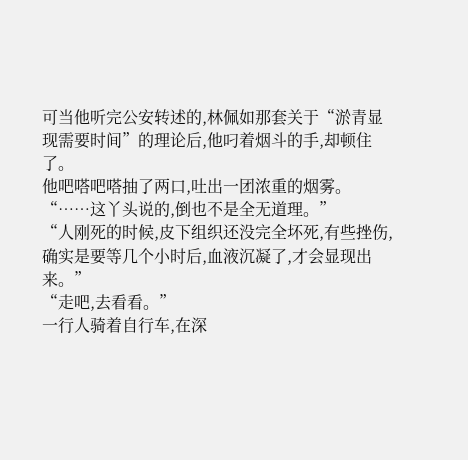可当他听完公安转述的,林佩如那套关于“淤青显现需要时间”的理论后,他叼着烟斗的手,却顿住了。
他吧嗒吧嗒抽了两口,吐出一团浓重的烟雾。
“……这丫头说的,倒也不是全无道理。”
“人刚死的时候,皮下组织还没完全坏死,有些挫伤,确实是要等几个小时后,血液沉凝了,才会显现出来。”
“走吧,去看看。”
一行人骑着自行车,在深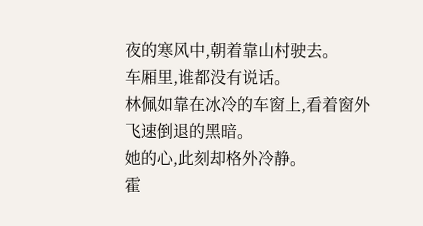夜的寒风中,朝着靠山村驶去。
车厢里,谁都没有说话。
林佩如靠在冰冷的车窗上,看着窗外飞速倒退的黑暗。
她的心,此刻却格外冷静。
霍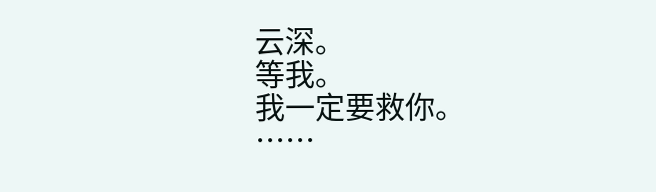云深。
等我。
我一定要救你。
……